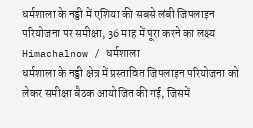धर्मशाला के नड्डी में एशिया की सबसे लंबी जिपलाइन परियोजना पर समीक्षा, 36 माह में पूरा करने का लक्ष्य
Himachalnow / धर्मशाला
धर्मशाला के नड्डी क्षेत्र में प्रस्तावित जिपलाइन परियोजना को लेकर समीक्षा बैठक आयोजित की गई, जिसमें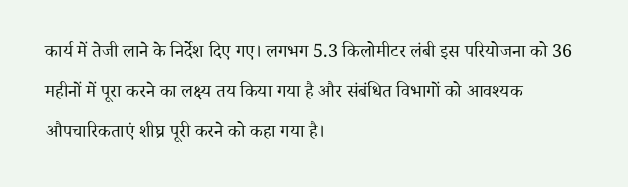कार्य में तेजी लाने के निर्देश दिए गए। लगभग 5.3 किलोमीटर लंबी इस परियोजना को 36 महीनों में पूरा करने का लक्ष्य तय किया गया है और संबंधित विभागों को आवश्यक औपचारिकताएं शीघ्र पूरी करने को कहा गया है।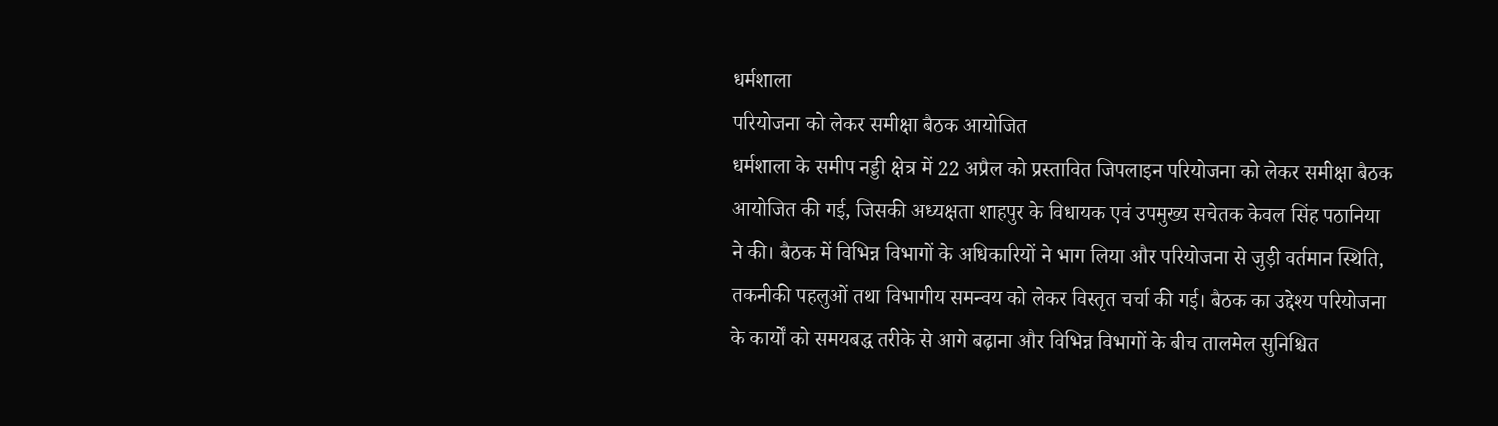धर्मशाला
परियोजना को लेकर समीक्षा बैठक आयोजित
धर्मशाला के समीप नड्डी क्षेत्र में 22 अप्रैल को प्रस्तावित जिपलाइन परियोजना को लेकर समीक्षा बैठक आयोजित की गई, जिसकी अध्यक्षता शाहपुर के विधायक एवं उपमुख्य सचेतक केवल सिंह पठानिया ने की। बैठक में विभिन्न विभागों के अधिकारियों ने भाग लिया और परियोजना से जुड़ी वर्तमान स्थिति, तकनीकी पहलुओं तथा विभागीय समन्वय को लेकर विस्तृत चर्चा की गई। बैठक का उद्देश्य परियोजना के कार्यों को समयबद्ध तरीके से आगे बढ़ाना और विभिन्न विभागों के बीच तालमेल सुनिश्चित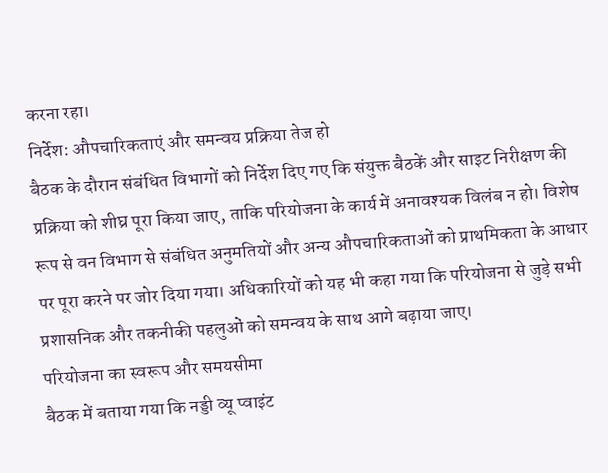करना रहा।
निर्देश: औपचारिकताएं और समन्वय प्रक्रिया तेज हो
बैठक के दौरान संबंधित विभागों को निर्देश दिए गए कि संयुक्त बैठकें और साइट निरीक्षण की प्रक्रिया को शीघ्र पूरा किया जाए, ताकि परियोजना के कार्य में अनावश्यक विलंब न हो। विशेष रूप से वन विभाग से संबंधित अनुमतियों और अन्य औपचारिकताओं को प्राथमिकता के आधार पर पूरा करने पर जोर दिया गया। अधिकारियों को यह भी कहा गया कि परियोजना से जुड़े सभी प्रशासनिक और तकनीकी पहलुओं को समन्वय के साथ आगे बढ़ाया जाए।
परियोजना का स्वरूप और समयसीमा
बैठक में बताया गया कि नड्डी व्यू प्वाइंट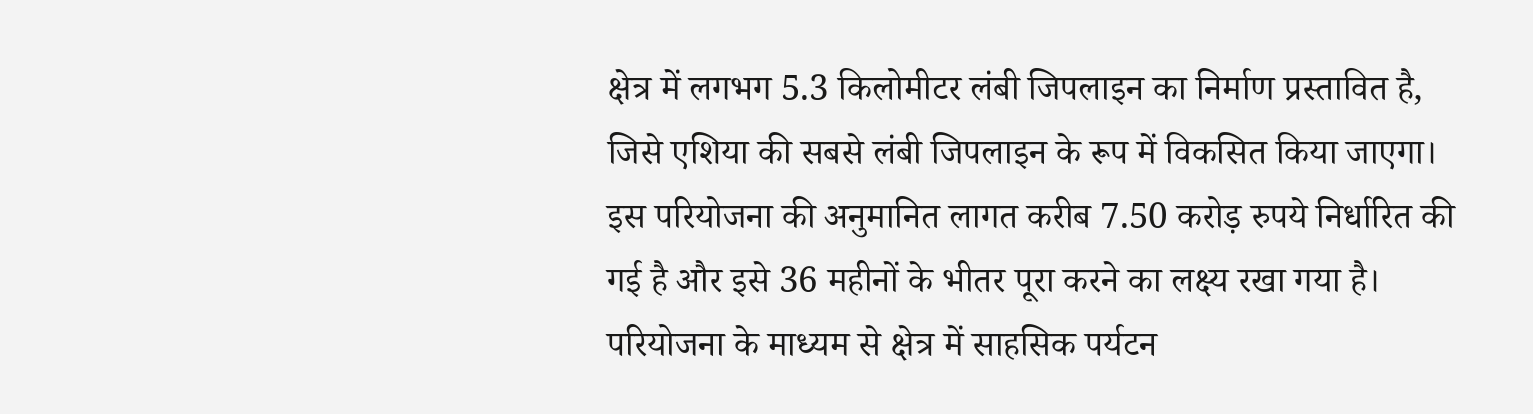क्षेत्र में लगभग 5.3 किलोमीटर लंबी जिपलाइन का निर्माण प्रस्तावित है, जिसे एशिया की सबसे लंबी जिपलाइन के रूप में विकसित किया जाएगा। इस परियोजना की अनुमानित लागत करीब 7.50 करोड़ रुपये निर्धारित की गई है और इसे 36 महीनों के भीतर पूरा करने का लक्ष्य रखा गया है। परियोजना के माध्यम से क्षेत्र में साहसिक पर्यटन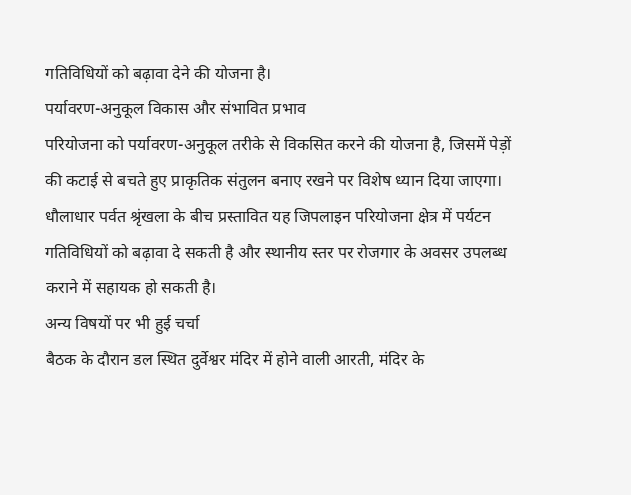गतिविधियों को बढ़ावा देने की योजना है।
पर्यावरण-अनुकूल विकास और संभावित प्रभाव
परियोजना को पर्यावरण-अनुकूल तरीके से विकसित करने की योजना है, जिसमें पेड़ों की कटाई से बचते हुए प्राकृतिक संतुलन बनाए रखने पर विशेष ध्यान दिया जाएगा। धौलाधार पर्वत श्रृंखला के बीच प्रस्तावित यह जिपलाइन परियोजना क्षेत्र में पर्यटन गतिविधियों को बढ़ावा दे सकती है और स्थानीय स्तर पर रोजगार के अवसर उपलब्ध कराने में सहायक हो सकती है।
अन्य विषयों पर भी हुई चर्चा
बैठक के दौरान डल स्थित दुर्वेश्वर मंदिर में होने वाली आरती, मंदिर के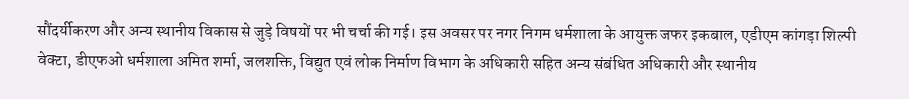सौंदर्यीकरण और अन्य स्थानीय विकास से जुड़े विषयों पर भी चर्चा की गई। इस अवसर पर नगर निगम धर्मशाला के आयुक्त जफर इकबाल, एडीएम कांगड़ा शिल्पी वेक्टा, डीएफओ धर्मशाला अमित शर्मा, जलशक्ति, विद्युत एवं लोक निर्माण विभाग के अधिकारी सहित अन्य संबंधित अधिकारी और स्थानीय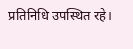प्रतिनिधि उपस्थित रहे।